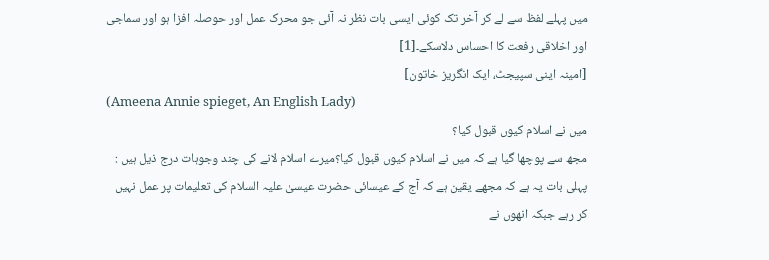میں پہلے لفظ سے لے کر آخر تک کوئی ایسی بات نظر نہ آئی جو محرک عمل اور حوصلہ افزا ہو اور سماجی اور اخلاقی رفعت کا احساس دلاسکے۔[1]
[امینہ اینی سپیجٹ، ایک انگریز خاتون]
(Ameena Annie spieget, An English Lady)
میں نے اسلام کیوں قبول کیا؟
مجھ سے پوچھا گیا ہے کہ میں نے اسلام کیوں قبول کیا؟میرے اسلام لانے کی چند وجوہات درج ذیل ہیں :
پہلی بات یہ ہے کہ مجھے یقین ہے کہ آج کے عیسائی حضرت عیسیٰ علیہ السلام کی تعلیمات پر عمل نہیں کر رہے جبکہ انھوں نے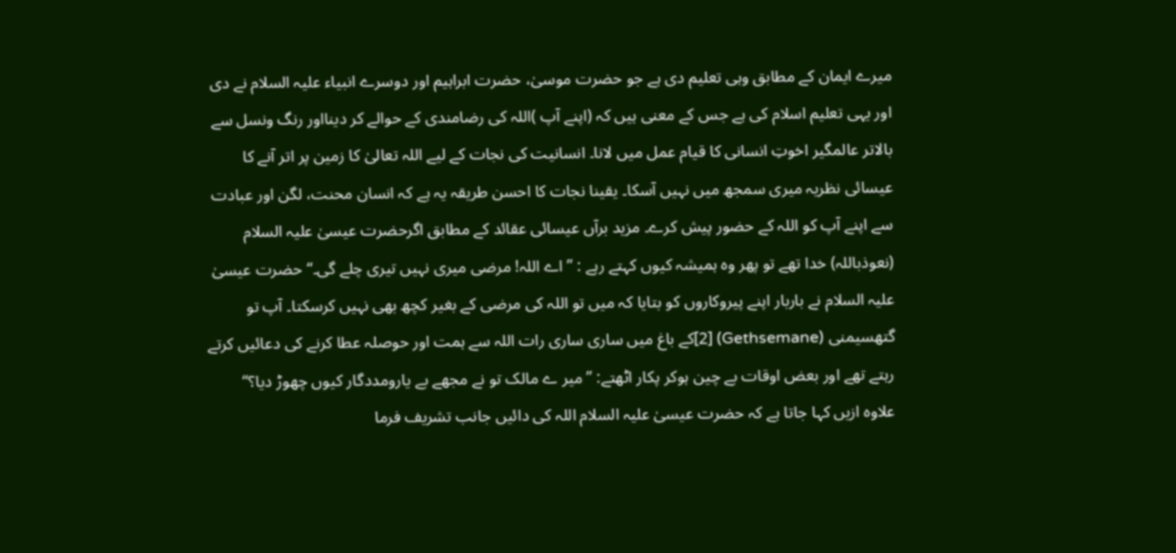میرے ایمان کے مطابق وہی تعلیم دی ہے جو حضرت موسیٰ، حضرت ابراہیم اور دوسرے انبیاء علیہ السلام نے دی اور یہی تعلیم اسلام کی ہے جس کے معنی ہیں کہ (اپنے آپ )اللہ کی رضامندی کے حوالے کر دینااور رنگ ونسل سے بالاتر عالمگیر اخوتِ انسانی کا قیام عمل میں لانا۔ انسانیت کی نجات کے لیے اللہ تعالیٰ کا زمین پر اتر آنے کا عیسائی نظریہ میری سمجھ میں نہیں آسکا۔ یقینا نجات کا احسن طریقہ یہ ہے کہ انسان محنت، لگن اور عبادت سے اپنے آپ کو اللہ کے حضور پیش کرے۔ مزید برآں عیسائی عقائد کے مطابق اگرحضرت عیسیٰ علیہ السلام (نعوذباللہ) خدا تھے تو پھر وہ ہمیشہ کیوں کہتے رہے : ’’اے اللہ! مرضی میری نہیں تیری چلے گی۔‘‘ حضرت عیسیٰ علیہ السلام نے باربار اپنے پیروکاروں کو بتایا کہ میں تو اللہ کی مرضی کے بغیر کچھ بھی نہیں کرسکتا۔ آپ تو گتھسیمنی (Gethsemane) [2]کے باغ میں ساری ساری رات اللہ سے ہمت اور حوصلہ عطا کرنے کی دعائیں کرتے رہتے تھے اور بعض اوقات بے چین ہوکر پکار اٹھتے: ’’میر ے مالک تو نے مجھے بے یارومددگار کیوں چھوڑ دیا؟‘‘
علاوہ ازیں کہا جاتا ہے کہ حضرت عیسیٰ علیہ السلام اللہ کی دائیں جانب تشریف فرما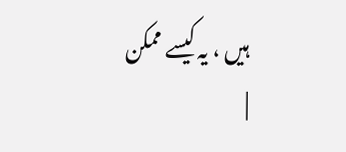ہیں ، یہ کیسے ممکن
|